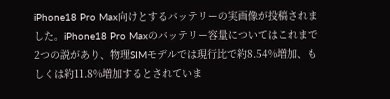iPhone18 Pro Max向けとするバッテリーの実画像が投稿されました。iPhone18 Pro Maxのバッテリー容量についてはこれまで2つの説があり、物理SIMモデルでは現行比で約8.54%増加、もしくは約11.8%増加するとされていま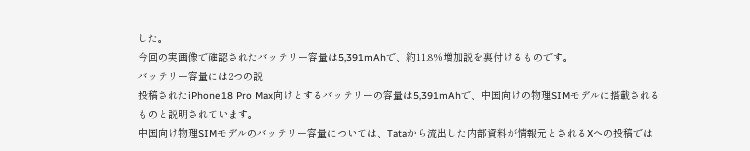した。
今回の実画像で確認されたバッテリー容量は5,391mAhで、約11.8%増加説を裏付けるものです。
バッテリー容量には2つの説
投稿されたiPhone18 Pro Max向けとするバッテリーの容量は5,391mAhで、中国向けの物理SIMモデルに搭載されるものと説明されています。
中国向け物理SIMモデルのバッテリー容量については、Tataから流出した内部資料が情報元とされるXへの投稿では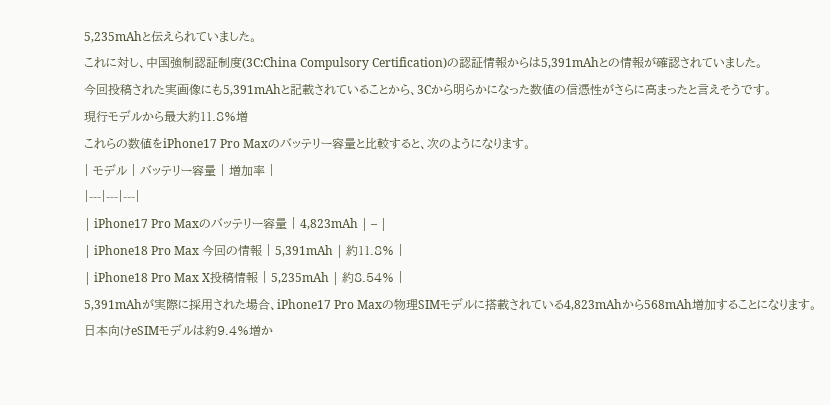5,235mAhと伝えられていました。
これに対し、中国強制認証制度(3C:China Compulsory Certification)の認証情報からは5,391mAhとの情報が確認されていました。
今回投稿された実画像にも5,391mAhと記載されていることから、3Cから明らかになった数値の信憑性がさらに高まったと言えそうです。
現行モデルから最大約11.8%増
これらの数値をiPhone17 Pro Maxのバッテリー容量と比較すると、次のようになります。
| モデル | バッテリー容量 | 増加率 |
|---|---|---|
| iPhone17 Pro Maxのバッテリー容量 | 4,823mAh | – |
| iPhone18 Pro Max 今回の情報 | 5,391mAh | 約11.8% |
| iPhone18 Pro Max X投稿情報 | 5,235mAh | 約8.54% |
5,391mAhが実際に採用された場合、iPhone17 Pro Maxの物理SIMモデルに搭載されている4,823mAhから568mAh増加することになります。
日本向けeSIMモデルは約9.4%増か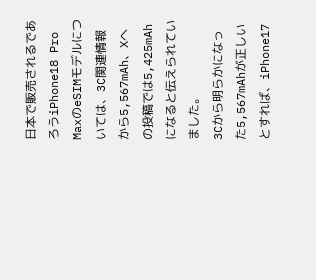日本で販売されるであろうiPhone18 Pro MaxのeSIMモデルについては、3C関連情報から5,567mAh、Xへの投稿では5,425mAhになると伝えられていました。
3Cから明らかになった5,567mAhが正しいとすれば、iPhone17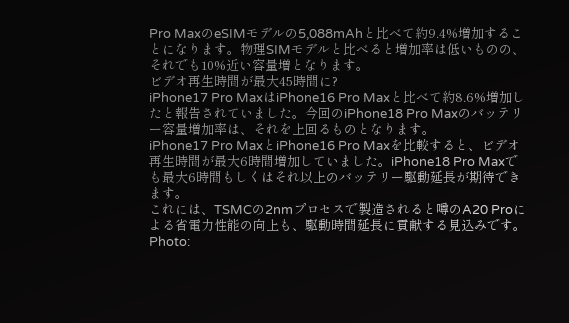Pro MaxのeSIMモデルの5,088mAhと比べて約9.4%増加することになります。物理SIMモデルと比べると増加率は低いものの、それでも10%近い容量増となります。
ビデオ再生時間が最大45時間に?
iPhone17 Pro MaxはiPhone16 Pro Maxと比べて約8.6%増加したと報告されていました。今回のiPhone18 Pro Maxのバッテリー容量増加率は、それを上回るものとなります。
iPhone17 Pro MaxとiPhone16 Pro Maxを比較すると、ビデオ再生時間が最大6時間増加していました。iPhone18 Pro Maxでも最大6時間もしくはそれ以上のバッテリー駆動延長が期待できます。
これには、TSMCの2nmプロセスで製造されると噂のA20 Proによる省電力性能の向上も、駆動時間延長に貢献する見込みです。
Photo: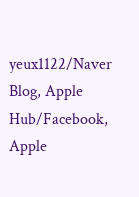yeux1122/Naver Blog, Apple Hub/Facebook, Apple